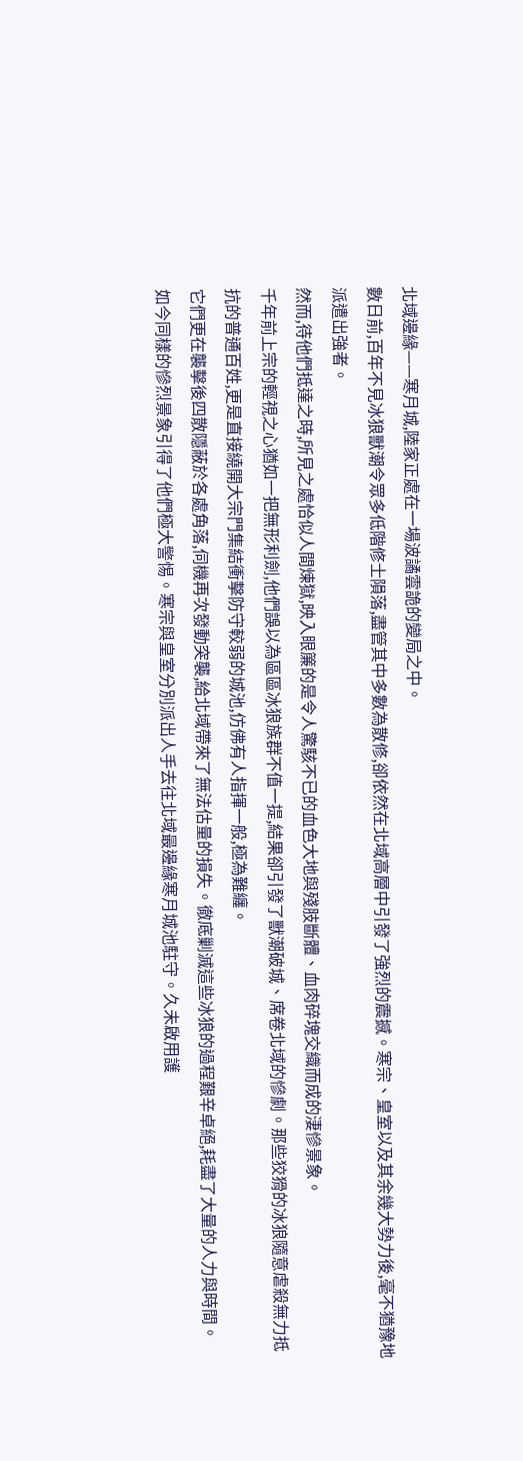北域邊緣——寒月城,陸家正處在一場波譎雲詭的變局之中。
數日前,百年不見冰狼獸潮令眾多低階修士隕落,盡管其中多數為散修,卻依然在北域高層中引發了強烈的震撼。寒宗、皇室以及其余幾大勢力後,毫不猶豫地派遣出強者。
然而,待他們抵達之時,所見之處恰似人間煉獄,映入眼簾的是令人驚駭不已的血色大地與殘肢斷體、血肉碎塊交織而成的淒慘景象。
千年前上宗的輕視之心猶如一把無形利劍,他們誤以為區區冰狼族群不值一提,結果卻引發了獸潮破城、席卷北域的慘劇。那些狡猾的冰狼隨意虐殺無力抵抗的普通百姓,更是直接繞開大宗門集結衝擊防守較弱的城池,仿佛有人指揮一般,極為難纏。
它們更在襲擊後四散隱蔽於各處角落,伺機再次發動突襲,給北域帶來了無法估量的損失。徹底剿滅這些冰狼的過程艱辛卓絕,耗盡了大量的人力與時間。
如今同樣的慘烈景象引得了他們極大警惕。寒宗與皇室分別派出人手去往北域最邊緣寒月城池駐守。久未啟用護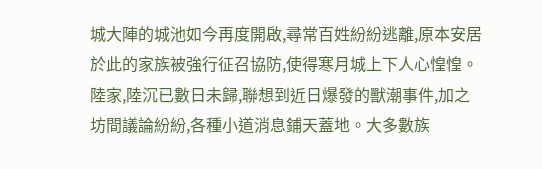城大陣的城池如今再度開啟,尋常百姓紛紛逃離,原本安居於此的家族被強行征召協防,使得寒月城上下人心惶惶。
陸家,陸沉已數日未歸,聯想到近日爆發的獸潮事件,加之坊間議論紛紛,各種小道消息鋪天蓋地。大多數族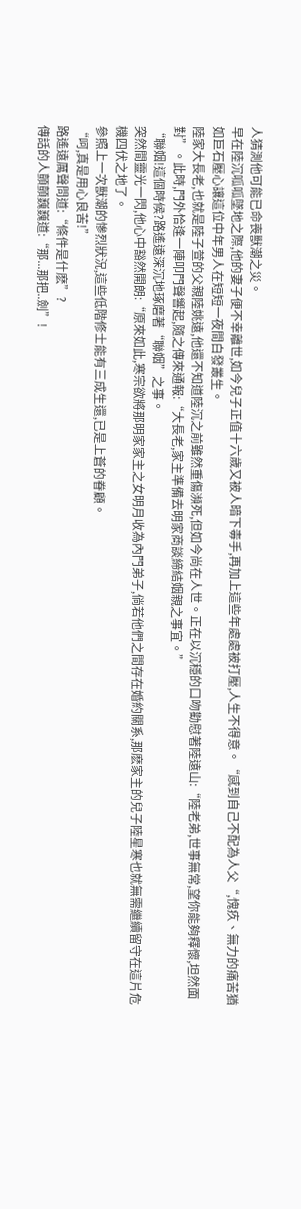人猜測他可能已命喪獸潮之災。
早在陸沉呱呱墜地之際,他的妻子便不幸離世,如今兒子正值十六歲又被人暗下毒手,再加上這些年處處被打壓,人生不得意。“感到自己不配為人父“,愧疚、無力的痛苦猶如巨石壓心讓這位中年男人在短短一夜間白發叢生。
陸家大長老,也就是陸子萱的父親陸姚遠,他還不知道陸沉之前雖然重傷瀕死,但如今尚在人世。正在以沉穩的口吻勸慰著陸遠山:“陸老弟,世事無常,望你能夠釋懷,坦然面對”。此時,門外恰逢一陣叩門聲響起,隨之傳來通報:“大長老,家主準備去明家商談締結姻親之事宜。”
“聯姻!這個時候?路遙遠深沉地琢磨著“聯姻”之事。
突然間靈光一閃,他心中豁然開朗:“原來如此,寒宗欲將那明家家主之女明月收為內門弟子,倘若他們之間存在婚約關系,那麽家主的兒子陸星寒也就無需繼續留守在這片危機四伏之地了。
參照上一次獸潮的慘烈狀況,這些低階修士能有三成生還,已是上蒼的眷顧。
“呵,真是用心良苦!”
路遙遠厲聲問道:“條件是什麽”?
傳話的人顫顫巍巍道:“那...那把..劍”!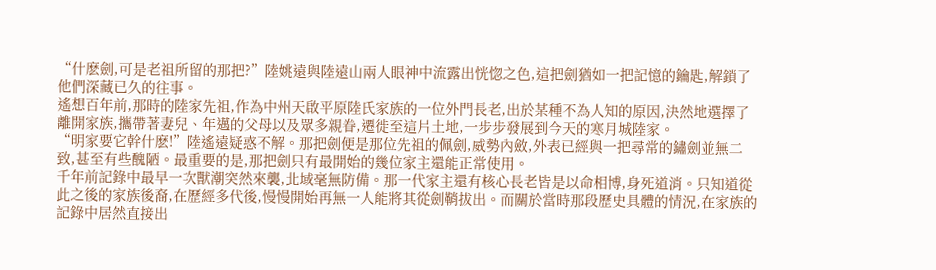“什麽劍,可是老祖所留的那把?”陸姚遠與陸遠山兩人眼神中流露出恍惚之色,這把劍猶如一把記憶的鑰匙,解鎖了他們深藏已久的往事。
遙想百年前,那時的陸家先祖,作為中州天啟平原陸氏家族的一位外門長老,出於某種不為人知的原因,決然地選擇了離開家族,攜帶著妻兒、年邁的父母以及眾多親眷,遷徙至這片土地,一步步發展到今天的寒月城陸家。
“明家要它幹什麽!”陸遙遠疑惑不解。那把劍便是那位先祖的佩劍,威勢內斂,外表已經與一把尋常的鏽劍並無二致,甚至有些醜陋。最重要的是,那把劍只有最開始的幾位家主還能正常使用。
千年前記錄中最早一次獸潮突然來襲,北域毫無防備。那一代家主還有核心長老皆是以命相博,身死道消。只知道從此之後的家族後裔,在歷經多代後,慢慢開始再無一人能將其從劍鞘拔出。而關於當時那段歷史具體的情況,在家族的記錄中居然直接出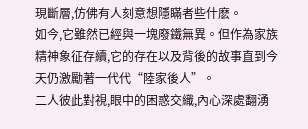現斷層,仿佛有人刻意想隱瞞者些什麽。
如今,它雖然已經與一塊廢鐵無異。但作為家族精神象征存續,它的存在以及背後的故事直到今天仍激勵著一代代“陸家後人”。
二人彼此對視,眼中的困惑交織,內心深處翻湧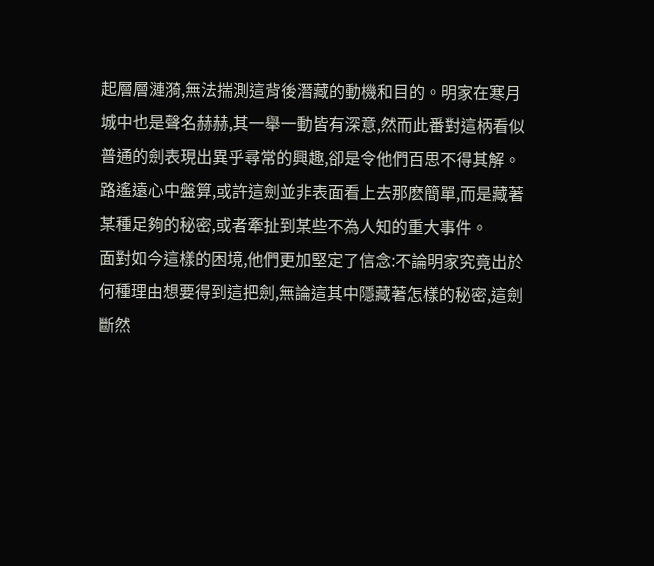起層層漣漪,無法揣測這背後潛藏的動機和目的。明家在寒月城中也是聲名赫赫,其一舉一動皆有深意,然而此番對這柄看似普通的劍表現出異乎尋常的興趣,卻是令他們百思不得其解。
路遙遠心中盤算,或許這劍並非表面看上去那麽簡單,而是藏著某種足夠的秘密,或者牽扯到某些不為人知的重大事件。
面對如今這樣的困境,他們更加堅定了信念:不論明家究竟出於何種理由想要得到這把劍,無論這其中隱藏著怎樣的秘密,這劍斷然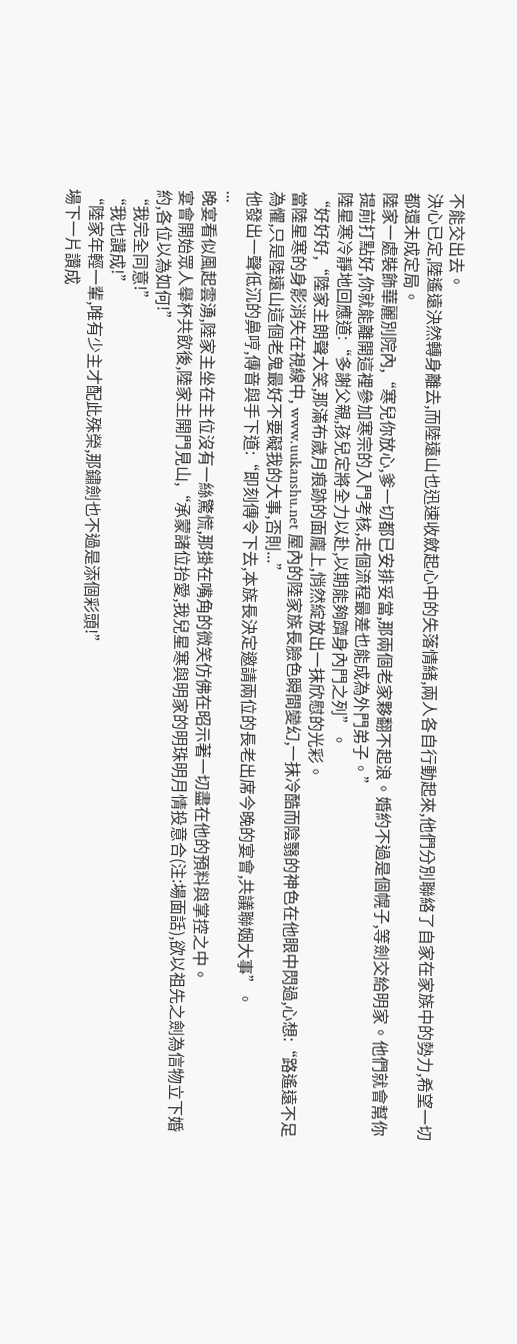不能交出去。
決心已定,陸遙遠決然轉身離去,而陸遠山也迅速收斂起心中的失落情緒,兩人各自行動起來,他們分別聯絡了自家在家族中的勢力,希望一切都還未成定局。
陸家一處裝飾華麗別院內,“寒兒你放心,爹一切都已安排妥當,那兩個老家夥翻不起浪。婚約不過是個幌子,等劍交給明家。他們就會幫你提前打點好,你就能離開這裡參加寒宗的入門考核,走個流程最差也能成為外門弟子。”
陸星寒冷靜地回應道:“多謝父親,孩兒定將全力以赴,以期能夠躋身內門之列”。
“好好好,“陸家主朗聲大笑,那滿布歲月痕跡的面龐上,悄然綻放出一抹欣慰的光彩。
當陸星寒的身影消失在視線中, www.uukanshu.net 屋內的陸家族長臉色瞬間變幻,一抹冷酷而陰翳的神色在他眼中閃過,心想:“路遙遠不足為懼,只是陸遠山這個老鬼最好不要礙我的大事,否則...”
他發出一聲低沉的鼻哼,傳音與手下道:“即刻傳令下去,本族長決定邀請兩位的長老出席今晚的宴會,共議聯姻大事”。
...
晚宴看似風起雲湧,陸家主坐在主位沒有一絲驚慌,那掛在嘴角的微笑仿佛在昭示著一切盡在他的預料與掌控之中。
宴會開始眾人舉杯共飲後,陸家主開門見山,“承蒙諸位抬愛,我兒星寒與明家的明珠明月情投意合(注:場面話),欲以祖先之劍為信物立下婚約,各位以為如何!”
“我完全同意!”
“我也讚成!”
“陸家年輕一輩,唯有少主才配此殊榮,那鏽劍也不過是添個彩頭!”
場下一片讚成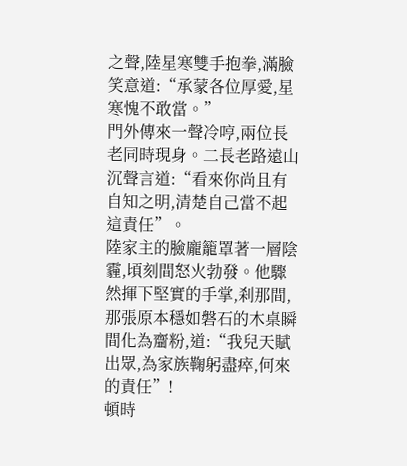之聲,陸星寒雙手抱拳,滿臉笑意道:“承蒙各位厚愛,星寒愧不敢當。”
門外傳來一聲冷哼,兩位長老同時現身。二長老路遠山沉聲言道:“看來你尚且有自知之明,清楚自己當不起這責任”。
陸家主的臉龐籠罩著一層陰霾,頃刻間怒火勃發。他驟然揮下堅實的手掌,刹那間,那張原本穩如磐石的木桌瞬間化為齏粉,道:“我兒天賦出眾,為家族鞠躬盡瘁,何來的責任”!
頓時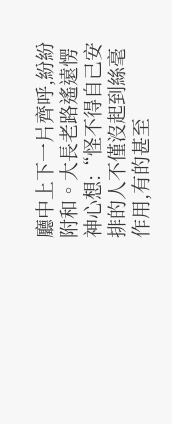廳中上下一片齊呼,紛紛附和。大長老路遙遠愣神心想:“怪不得自己安排的人不僅沒起到絲毫作用,有的甚至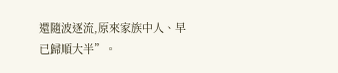還隨波逐流,原來家族中人、早已歸順大半”。